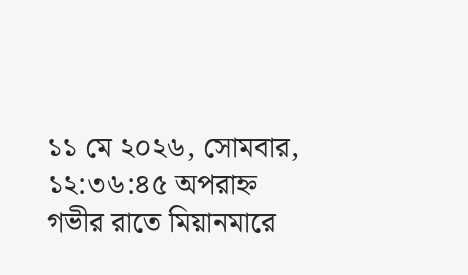১১ মে ২০২৬, সোমবার, ১২:৩৬:৪৫ অপরাহ্ন
গভীর রাতে মিয়ানমারে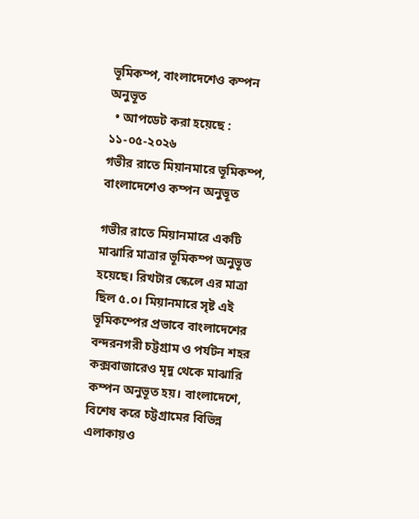ভূমিকম্প, বাংলাদেশেও কম্পন অনুভূত
  • আপডেট করা হয়েছে : ১১-০৫-২০২৬
গভীর রাতে মিয়ানমারে ভূমিকম্প, বাংলাদেশেও কম্পন অনুভূত

গভীর রাতে মিয়ানমারে একটি মাঝারি মাত্রার ভূমিকম্প অনুভূত হয়েছে। রিখটার স্কেলে এর মাত্রা ছিল ৫.০। মিয়ানমারে সৃষ্ট এই ভূমিকম্পের প্রভাবে বাংলাদেশের বন্দরনগরী চট্টগ্রাম ও পর্যটন শহর কক্সবাজারেও মৃদু থেকে মাঝারি কম্পন অনুভূত হয়। বাংলাদেশে, বিশেষ করে চট্টগ্রামের বিভিন্ন এলাকায়ও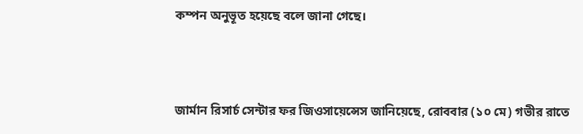কম্পন অনুভূত হয়েছে বলে জানা গেছে।



জার্মান রিসার্চ সেন্টার ফর জিওসায়েন্সেস জানিয়েছে, রোববার (১০ মে) গভীর রাতে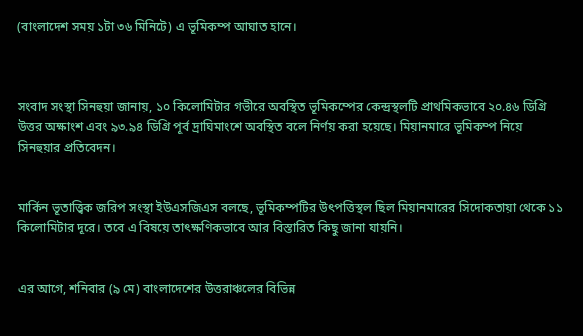(বাংলাদেশ সময় ১টা ৩৬ মিনিটে) এ ভূমিকম্প আঘাত হানে।



সংবাদ সংস্থা সিনহুয়া জানায়, ১০ কিলোমিটার গভীরে অবস্থিত ভূমিকম্পের কেন্দ্রস্থলটি প্রাথমিকভাবে ২০.৪৬ ডিগ্রি উত্তর অক্ষাংশ এবং ৯৩.৯৪ ডিগ্রি পূর্ব দ্রাঘিমাংশে অবস্থিত বলে নির্ণয় করা হয়েছে। মিয়ানমারে ভূমিকম্প নিয়ে সিনহুয়ার প্রতিবেদন।


মার্কিন ভূতাত্ত্বিক জরিপ সংস্থা ইউএসজিএস বলছে, ভূমিকম্পটির উৎপত্তিস্থল ছিল মিয়ানমারের সিদোকতায়া থেকে ১১ কিলোমিটার দূরে। তবে এ বিষয়ে তাৎক্ষণিকভাবে আর বিস্তারিত কিছু জানা যায়নি।


এর আগে, শনিবার (৯ মে) বাংলাদেশের উত্তরাঞ্চলের বিভিন্ন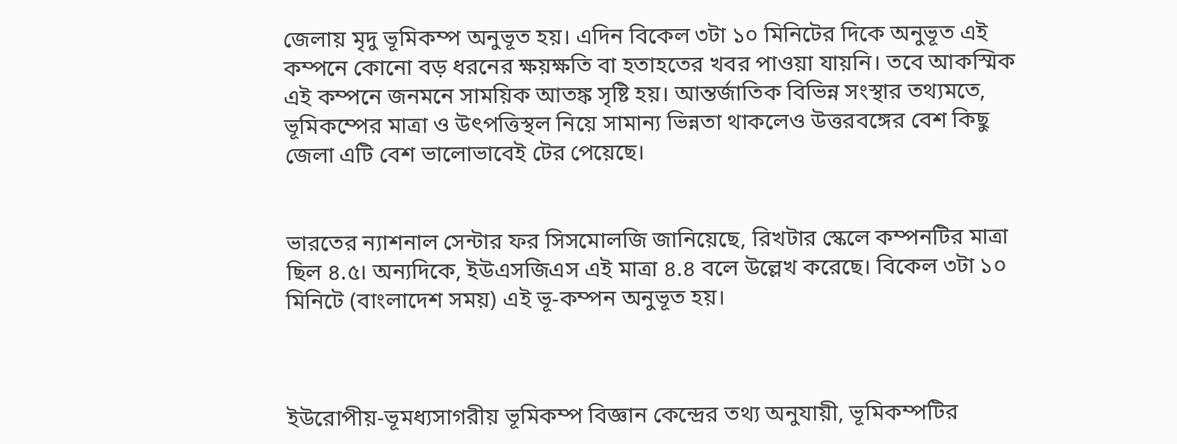জেলায় মৃদু ভূমিকম্প অনুভূত হয়। এদিন বিকেল ৩টা ১০ মিনিটের দিকে অনুভূত এই কম্পনে কোনো বড় ধরনের ক্ষয়ক্ষতি বা হতাহতের খবর পাওয়া যায়নি। তবে আকস্মিক এই কম্পনে জনমনে সাময়িক আতঙ্ক সৃষ্টি হয়। আন্তর্জাতিক বিভিন্ন সংস্থার তথ্যমতে, ভূমিকম্পের মাত্রা ও উৎপত্তিস্থল নিয়ে সামান্য ভিন্নতা থাকলেও উত্তরবঙ্গের বেশ কিছু জেলা এটি বেশ ভালোভাবেই টের পেয়েছে।


ভারতের ন্যাশনাল সেন্টার ফর সিসমোলজি জানিয়েছে, রিখটার স্কেলে কম্পনটির মাত্রা ছিল ৪.৫। অন্যদিকে, ইউএসজিএস এই মাত্রা ৪.৪ বলে উল্লেখ করেছে। বিকেল ৩টা ১০ মিনিটে (বাংলাদেশ সময়) এই ভূ-কম্পন অনুভূত হয়।



ইউরোপীয়-ভূমধ্যসাগরীয় ভূমিকম্প বিজ্ঞান কেন্দ্রের তথ্য অনুযায়ী, ভূমিকম্পটির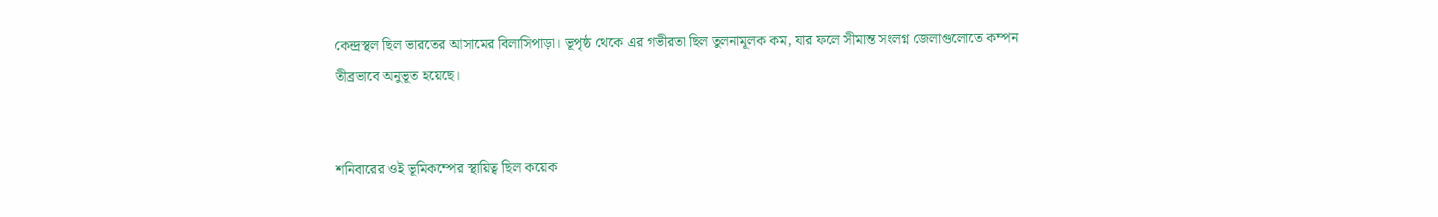কেন্দ্রস্থল ছিল ভারতের আসামের বিলাসিপাড়া। ভূপৃষ্ঠ থেকে এর গভীরতা ছিল তুলনামূলক কম, যার ফলে সীমান্ত সংলগ্ন জেলাগুলোতে কম্পন তীব্রভাবে অনুভূত হয়েছে।


শনিবারের ওই ভূমিকম্পের স্থায়িত্ব ছিল কয়েক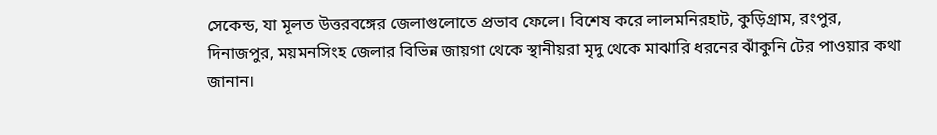সেকেন্ড, যা মূলত উত্তরবঙ্গের জেলাগুলোতে প্রভাব ফেলে। বিশেষ করে লালমনিরহাট, কুড়িগ্রাম, রংপুর, দিনাজপুর, ময়মনসিংহ জেলার বিভিন্ন জায়গা থেকে স্থানীয়রা মৃদু থেকে মাঝারি ধরনের ঝাঁকুনি টের পাওয়ার কথা জানান।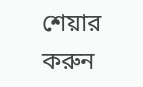শেয়ার করুন